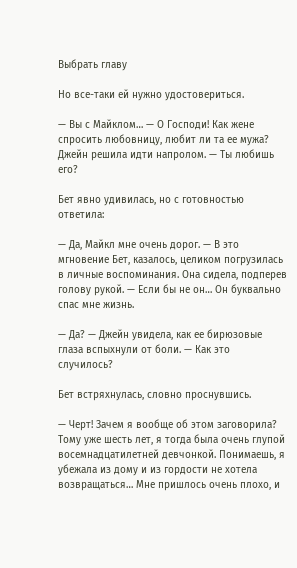Выбрать главу

Но все-таки ей нужно удостовериться.

— Вы с Майклом… — О Господи! Как жене спросить любовницу, любит ли та ее мужа? Джейн решила идти напролом. — Ты любишь его?

Бет явно удивилась, но с готовностью ответила:

— Да, Майкл мне очень дорог. — В это мгновение Бет, казалось, целиком погрузилась в личные воспоминания. Она сидела, подперев голову рукой. — Если бы не он… Он буквально спас мне жизнь.

— Да? — Джейн увидела, как ее бирюзовые глаза вспыхнули от боли. — Как это случилось?

Бет встряхнулась, словно проснувшись.

— Черт! Зачем я вообще об этом заговорила? Тому уже шесть лет, я тогда была очень глупой восемнадцатилетней девчонкой. Понимаешь, я убежала из дому и из гордости не хотела возвращаться… Мне пришлось очень плохо, и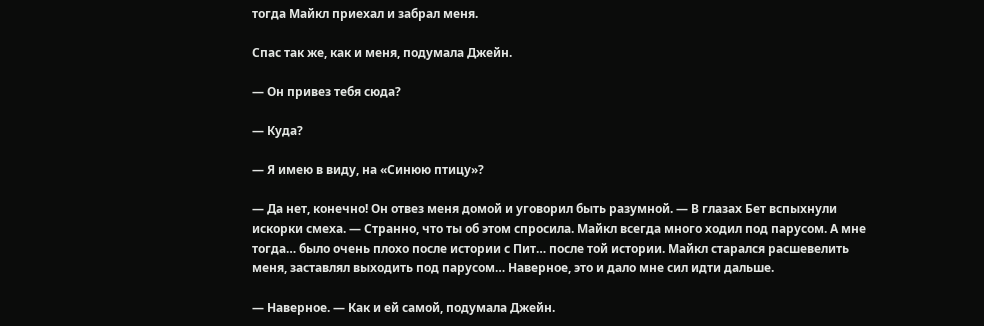тогда Майкл приехал и забрал меня.

Спас так же, как и меня, подумала Джейн.

— Он привез тебя сюда?

— Куда?

— Я имею в виду, на «Синюю птицу»?

— Да нет, конечно! Он отвез меня домой и уговорил быть разумной. — В глазах Бет вспыхнули искорки смеха. — Странно, что ты об этом спросила. Майкл всегда много ходил под парусом. А мне тогда… было очень плохо после истории с Пит… после той истории. Майкл старался расшевелить меня, заставлял выходить под парусом… Наверное, это и дало мне сил идти дальше.

— Наверное. — Как и ей самой, подумала Джейн.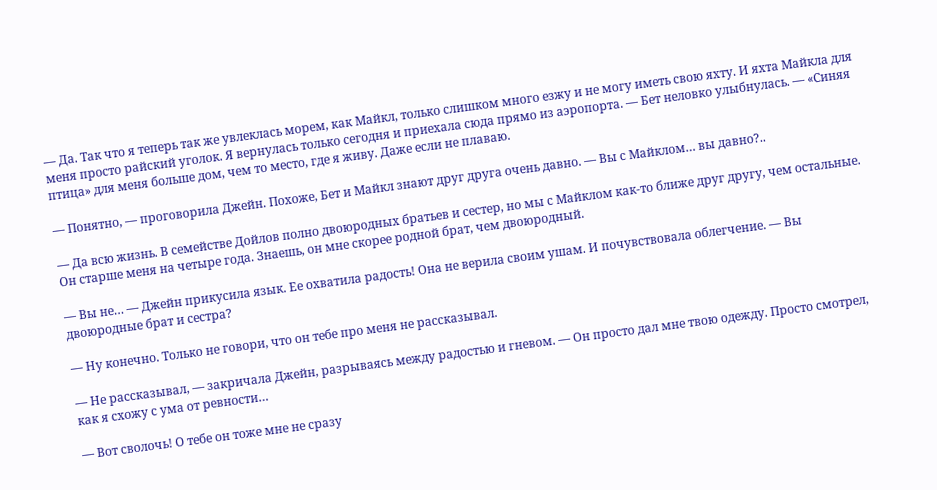— Да. Так что я теперь так же увлеклась морем, как Майкл, только слишком много езжу и не могу иметь свою яхту. И яхта Майкла для меня просто райский уголок. Я вернулась только сегодня и приехала сюда прямо из аэропорта. — Бет неловко улыбнулась. — «Синяя птица» для меня больше дом, чем то место, где я живу. Даже если не плаваю.

— Понятно, — проговорила Джейн. Похоже, Бет и Майкл знают друг друга очень давно. — Вы с Майклом… вы давно?..

— Да всю жизнь. В семействе Дойлов полно двоюродных братьев и сестер, но мы с Майклом как-то ближе друг другу, чем остальные. Он старше меня на четыре года. Знаешь, он мне скорее родной брат, чем двоюродный.

— Вы не… — Джейн прикусила язык. Ее охватила радость! Она не верила своим ушам. И почувствовала облегчение. — Вы двоюродные брат и сестра?

— Ну конечно. Только не говори, что он тебе про меня не рассказывал.

— Не рассказывал, — закричала Джейн, разрываясь между радостью и гневом. — Он просто дал мне твою одежду. Просто смотрел, как я схожу с ума от ревности…

— Вот сволочь! О тебе он тоже мне не сразу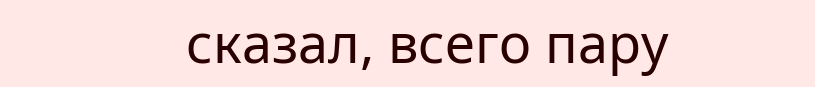сказал, всего пару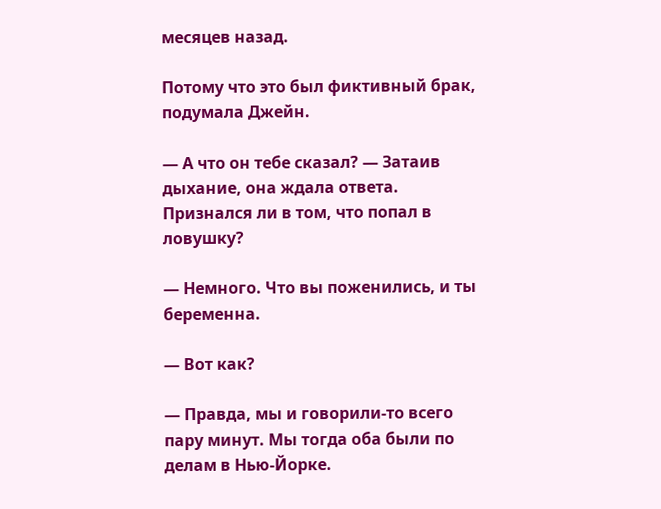месяцев назад.

Потому что это был фиктивный брак, подумала Джейн.

— А что он тебе сказал? — Затаив дыхание, она ждала ответа. Признался ли в том, что попал в ловушку?

— Немного. Что вы поженились, и ты беременна.

— Вот как?

— Правда, мы и говорили-то всего пару минут. Мы тогда оба были по делам в Нью-Йорке.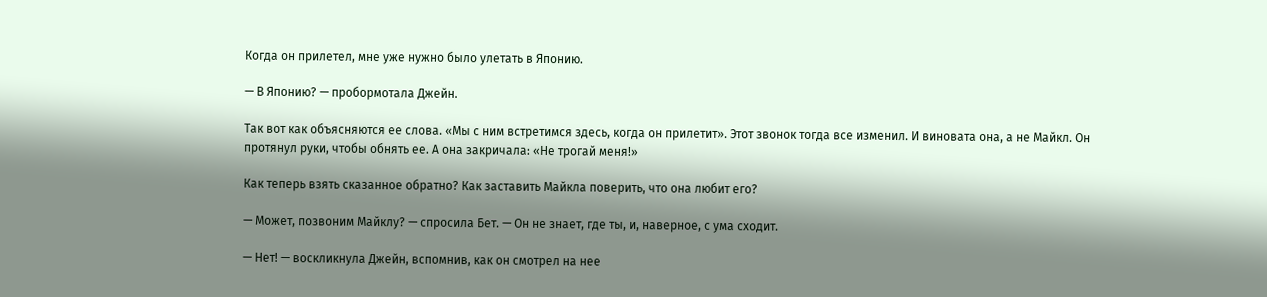Когда он прилетел, мне уже нужно было улетать в Японию.

— В Японию? — пробормотала Джейн.

Так вот как объясняются ее слова. «Мы с ним встретимся здесь, когда он прилетит». Этот звонок тогда все изменил. И виновата она, а не Майкл. Он протянул руки, чтобы обнять ее. А она закричала: «Не трогай меня!»

Как теперь взять сказанное обратно? Как заставить Майкла поверить, что она любит его?

— Может, позвоним Майклу? — спросила Бет. — Он не знает, где ты, и, наверное, с ума сходит.

— Нет! — воскликнула Джейн, вспомнив, как он смотрел на нее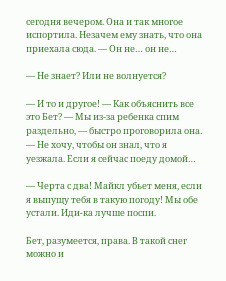сегодня вечером. Она и так многое испортила. Незачем ему знать, что она приехала сюда. — Он не… он не…

— Не знает? Или не волнуется?

— И то и другое! — Как объяснить все это Бет? — Мы из-за ребенка спим раздельно, — быстро проговорила она. — Не хочу, чтобы он знал, что я уезжала. Если я сейчас поеду домой…

— Черта с два! Майкл убьет меня, если я выпущу тебя в такую погоду! Мы обе устали. Иди-ка лучше поспи.

Бет, разумеется, права. В такой снег можно и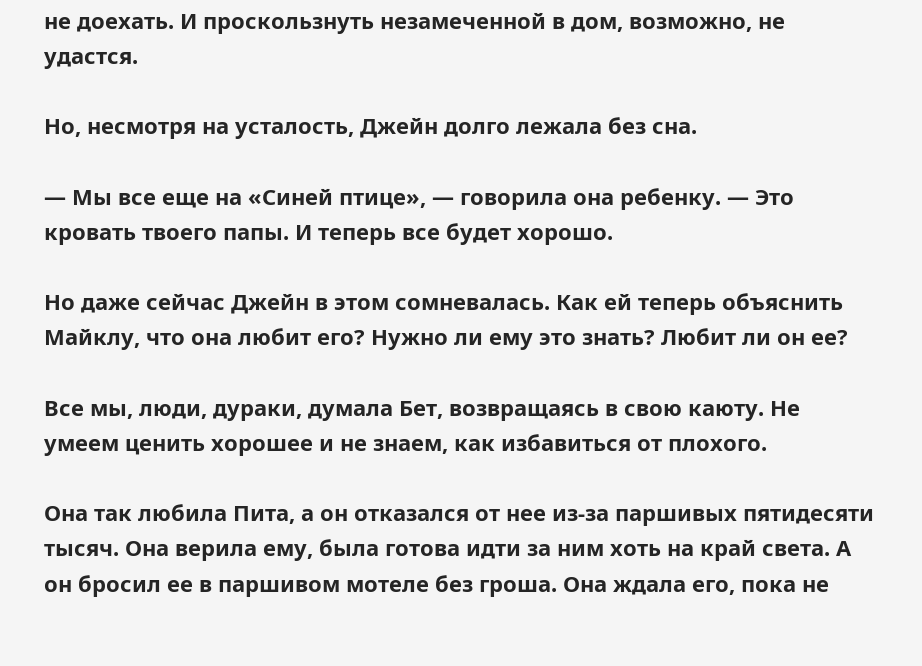не доехать. И проскользнуть незамеченной в дом, возможно, не удастся.

Но, несмотря на усталость, Джейн долго лежала без сна.

— Мы все еще на «Синей птице», — говорила она ребенку. — Это кровать твоего папы. И теперь все будет хорошо.

Но даже сейчас Джейн в этом сомневалась. Как ей теперь объяснить Майклу, что она любит его? Нужно ли ему это знать? Любит ли он ее?

Все мы, люди, дураки, думала Бет, возвращаясь в свою каюту. Не умеем ценить хорошее и не знаем, как избавиться от плохого.

Она так любила Пита, а он отказался от нее из-за паршивых пятидесяти тысяч. Она верила ему, была готова идти за ним хоть на край света. А он бросил ее в паршивом мотеле без гроша. Она ждала его, пока не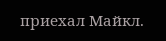приехал Майкл.